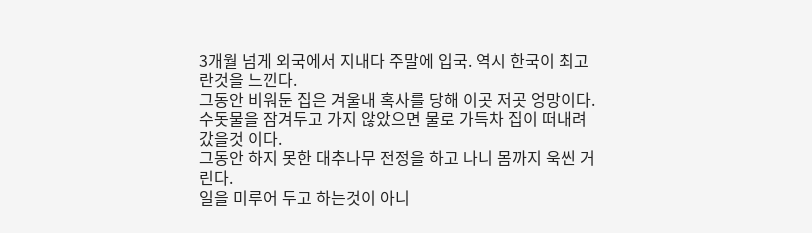3개월 넘게 외국에서 지내다 주말에 입국. 역시 한국이 최고란것을 느낀다.
그동안 비워둔 집은 겨울내 혹사를 당해 이곳 저곳 엉망이다.
수돗물을 잠겨두고 가지 않았으면 물로 가득차 집이 떠내려 갔을것 이다.
그동안 하지 못한 대추나무 전정을 하고 나니 몸까지 욱씬 거린다.
일을 미루어 두고 하는것이 아니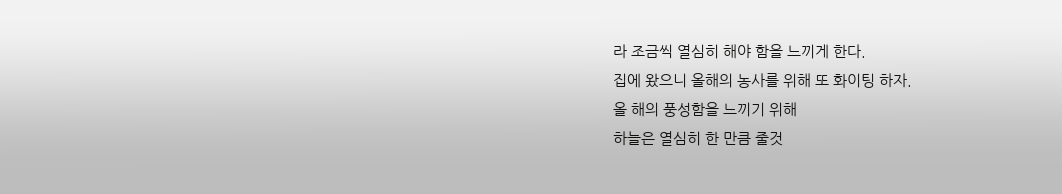라 조금씩 열심히 해야 함을 느끼게 한다.
집에 왔으니 올해의 농사를 위해 또 화이팅 하자.
올 해의 풍성함을 느끼기 위해
하늘은 열심히 한 만큼 줄것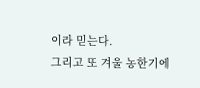이라 믿는다.
그리고 또 겨울 농한기에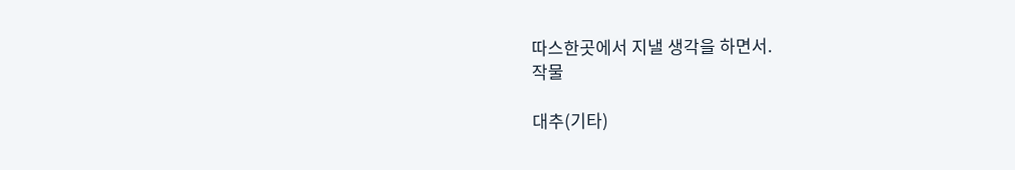따스한곳에서 지낼 생각을 하면서.
작물

대추(기타)